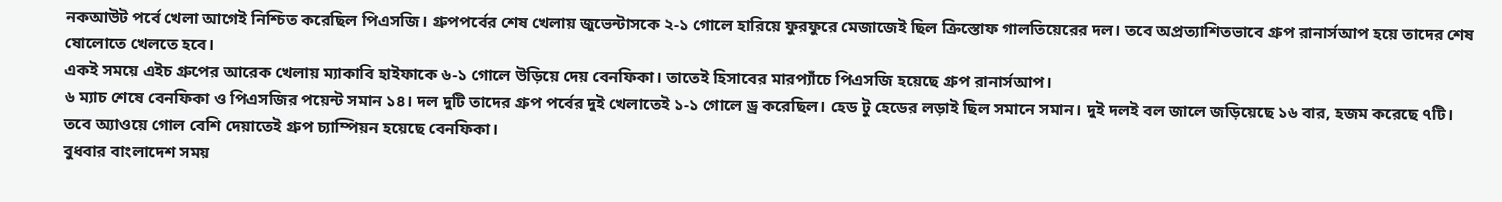নকআউট পর্বে খেলা আগেই নিশ্চিত করেছিল পিএসজি। গ্রুপপর্বের শেষ খেলায় জুভেন্টাসকে ২-১ গোলে হারিয়ে ফুরফুরে মেজাজেই ছিল ক্রিস্তোফ গালতিয়েরের দল। তবে অপ্রত্যাশিতভাবে গ্রুপ রানার্সআপ হয়ে তাদের শেষ ষোলোতে খেলতে হবে।
একই সময়ে এইচ গ্রুপের আরেক খেলায় ম্যাকাবি হাইফাকে ৬-১ গোলে উড়িয়ে দেয় বেনফিকা। তাতেই হিসাবের মারপ্যাঁচে পিএসজি হয়েছে গ্রুপ রানার্সআপ।
৬ ম্যাচ শেষে বেনফিকা ও পিএসজির পয়েন্ট সমান ১৪। দল দুটি তাদের গ্রুপ পর্বের দুই খেলাতেই ১-১ গোলে ড্র করেছিল। হেড টু হেডের লড়াই ছিল সমানে সমান। দুই দলই বল জালে জড়িয়েছে ১৬ বার, হজম করেছে ৭টি। তবে অ্যাওয়ে গোল বেশি দেয়াতেই গ্রুপ চ্যাম্পিয়ন হয়েছে বেনফিকা।
বুধবার বাংলাদেশ সময়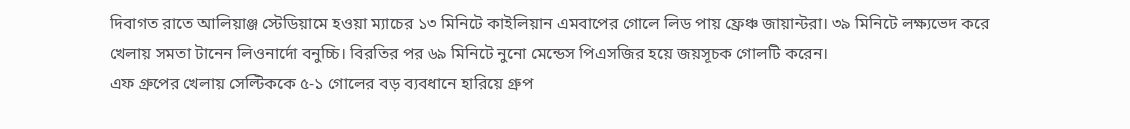দিবাগত রাতে আলিয়াঞ্জ স্টেডিয়ামে হওয়া ম্যাচের ১৩ মিনিটে কাইলিয়ান এমবাপের গোলে লিড পায় ফ্রেঞ্চ জায়ান্টরা। ৩৯ মিনিটে লক্ষ্যভেদ করে খেলায় সমতা টানেন লিওনার্দো বনুচ্চি। বিরতির পর ৬৯ মিনিটে নুনো মেন্ডেস পিএসজির হয়ে জয়সূচক গোলটি করেন।
এফ গ্রুপের খেলায় সেল্টিককে ৫-১ গোলের বড় ব্যবধানে হারিয়ে গ্রুপ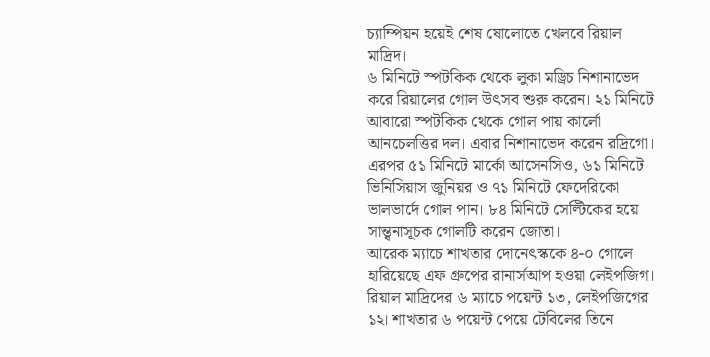চ্যাম্পিয়ন হয়েই শেষ ষোলোতে খেলবে রিয়াল মাদ্রিদ।
৬ মিনিটে স্পটকিক থেকে লুকা মড্রিচ নিশানাভেদ করে রিয়ালের গোল উৎসব শুরু করেন। ২১ মিনিটে আবারো স্পটকিক থেকে গোল পায় কার্লো আনচেলত্তির দল। এবার নিশানাভেদ করেন রদ্রিগো।
এরপর ৫১ মিনিটে মার্কো আসেনসিও, ৬১ মিনিটে ভিনিসিয়াস জুনিয়র ও ৭১ মিনিটে ফেদেরিকো ভালভার্দে গোল পান। ৮৪ মিনিটে সেল্টিকের হয়ে সান্ত্বনাসূচক গোলটি করেন জোতা।
আরেক ম্যাচে শাখতার দোনেৎস্ককে ৪-০ গোলে হারিয়েছে এফ গ্রুপের রানার্সআপ হওয়া লেইপজিগ।
রিয়াল মাদ্রিদের ৬ ম্যাচে পয়েন্ট ১৩, লেইপজিগের ১২। শাখতার ৬ পয়েন্ট পেয়ে টেবিলের তিনে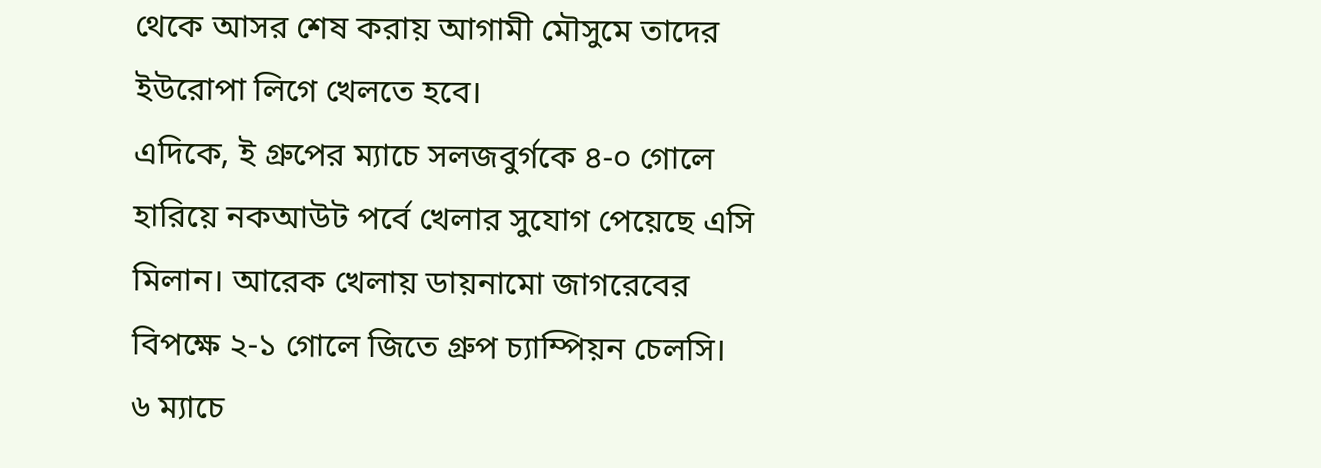থেকে আসর শেষ করায় আগামী মৌসুমে তাদের ইউরোপা লিগে খেলতে হবে।
এদিকে, ই গ্রুপের ম্যাচে সলজবুর্গকে ৪-০ গোলে হারিয়ে নকআউট পর্বে খেলার সুযোগ পেয়েছে এসি মিলান। আরেক খেলায় ডায়নামো জাগরেবের বিপক্ষে ২-১ গোলে জিতে গ্রুপ চ্যাম্পিয়ন চেলসি।
৬ ম্যাচে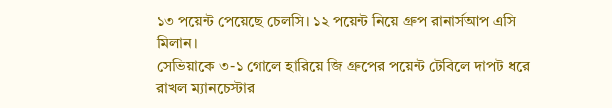১৩ পয়েন্ট পেয়েছে চেলসি। ১২ পয়েন্ট নিয়ে গ্রুপ রানার্সআপ এসি মিলান।
সেভিয়াকে ৩-১ গোলে হারিয়ে জি গ্রুপের পয়েন্ট টেবিলে দাপট ধরে রাখল ম্যানচেস্টার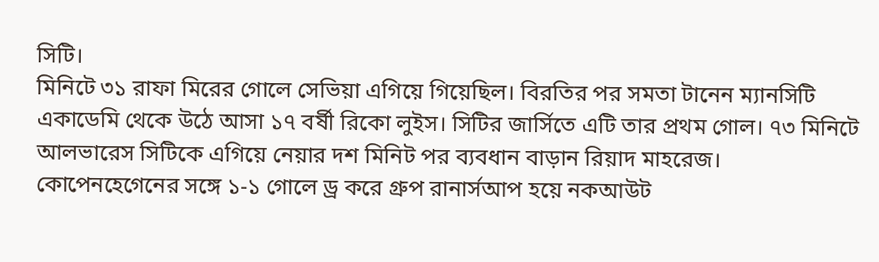সিটি।
মিনিটে ৩১ রাফা মিরের গোলে সেভিয়া এগিয়ে গিয়েছিল। বিরতির পর সমতা টানেন ম্যানসিটি একাডেমি থেকে উঠে আসা ১৭ বর্ষী রিকো লুইস। সিটির জার্সিতে এটি তার প্রথম গোল। ৭৩ মিনিটে আলভারেস সিটিকে এগিয়ে নেয়ার দশ মিনিট পর ব্যবধান বাড়ান রিয়াদ মাহরেজ।
কোপেনহেগেনের সঙ্গে ১-১ গোলে ড্র করে গ্রুপ রানার্সআপ হয়ে নকআউট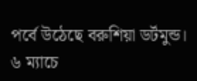পর্বে উঠেছে বরুশিয়া ডর্টমুন্ড।
৬ ম্যাচে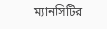ম্যানসিটির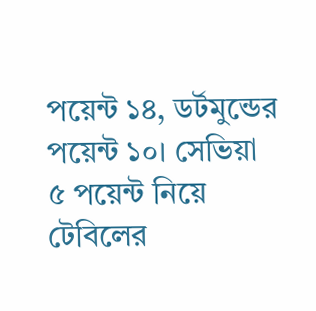পয়েন্ট ১৪, ডর্টমুন্ডের পয়েন্ট ১০। সেভিয়া ৫ পয়েন্ট নিয়ে টেবিলের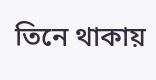তিনে থাকায়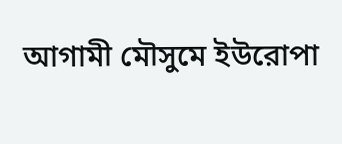আগামী মৌসুমে ইউরোপা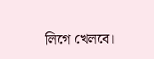লিগে খেলবে।